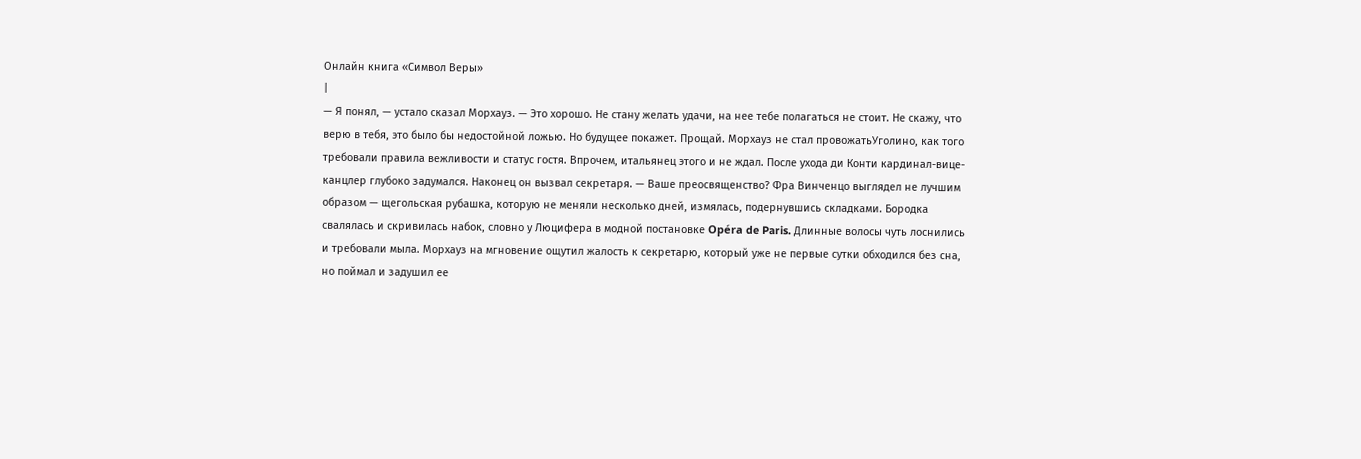Онлайн книга «Символ Веры»
|
— Я понял, — устало сказал Морхауз. — Это хорошо. Не стану желать удачи, на нее тебе полагаться не стоит. Не скажу, что верю в тебя, это было бы недостойной ложью. Но будущее покажет. Прощай. Морхауз не стал провожатьУголино, как того требовали правила вежливости и статус гостя. Впрочем, итальянец этого и не ждал. После ухода ди Конти кардинал-вице-канцлер глубоко задумался. Наконец он вызвал секретаря. — Ваше преосвященство? Фра Винченцо выглядел не лучшим образом — щегольская рубашка, которую не меняли несколько дней, измялась, подернувшись складками. Бородка свалялась и скривилась набок, словно у Люцифера в модной постановке Opéra de Paris. Длинные волосы чуть лоснились и требовали мыла. Морхауз на мгновение ощутил жалость к секретарю, который уже не первые сутки обходился без сна, но поймал и задушил ее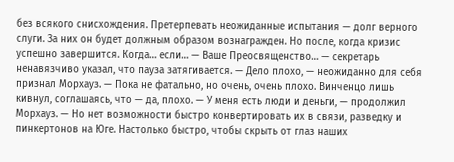без всякого снисхождения. Претерпевать неожиданные испытания — долг верного слуги. За них он будет должным образом вознагражден. Но после, когда кризис успешно завершится. Когда… если… — Ваше Преосвященство… — секретарь ненавязчиво указал, что пауза затягивается. — Дело плохо, — неожиданно для себя признал Морхауз. — Пока не фатально, но очень, очень плохо. Винченцо лишь кивнул, соглашаясь, что — да, плохо. — У меня есть люди и деньги, — продолжил Морхауз. — Но нет возможности быстро конвертировать их в связи, разведку и пинкертонов на Юге. Настолько быстро, чтобы скрыть от глаз наших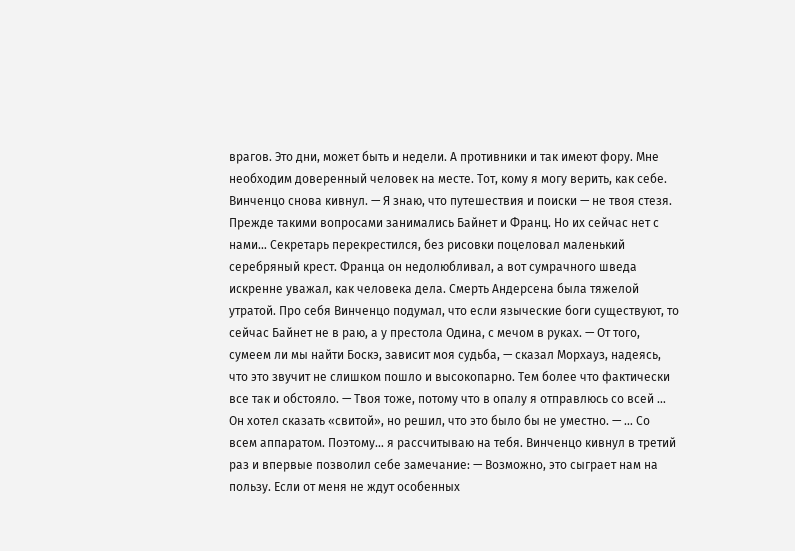врагов. Это дни, может быть и недели. А противники и так имеют фору. Мне необходим доверенный человек на месте. Тот, кому я могу верить, как себе. Винченцо снова кивнул. — Я знаю, что путешествия и поиски — не твоя стезя. Прежде такими вопросами занимались Байнет и Франц. Но их сейчас нет с нами… Секретарь перекрестился, без рисовки поцеловал маленький серебряный крест. Франца он недолюбливал, а вот сумрачного шведа искренне уважал, как человека дела. Смерть Андерсена была тяжелой утратой. Про себя Винченцо подумал, что если языческие боги существуют, то сейчас Байнет не в раю, а у престола Одина, с мечом в руках. — От того, сумеем ли мы найти Боскэ, зависит моя судьба, — сказал Морхауз, надеясь, что это звучит не слишком пошло и высокопарно. Тем более что фактически все так и обстояло. — Твоя тоже, потому что в опалу я отправлюсь со всей … Он хотел сказать «свитой», но решил, что это было бы не уместно. — … Со всем аппаратом. Поэтому… я рассчитываю на тебя. Винченцо кивнул в третий раз и впервые позволил себе замечание: — Возможно, это сыграет нам на пользу. Если от меня не ждут особенных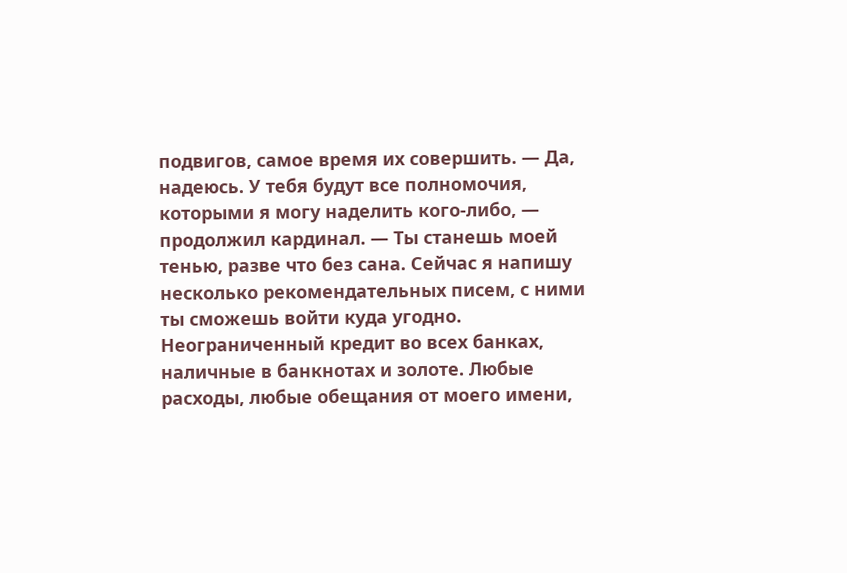подвигов, самое время их совершить. — Да, надеюсь. У тебя будут все полномочия, которыми я могу наделить кого-либо, — продолжил кардинал. — Ты станешь моей тенью, разве что без сана. Сейчас я напишу несколько рекомендательных писем, с ними ты сможешь войти куда угодно. Неограниченный кредит во всех банках, наличные в банкнотах и золоте. Любые расходы, любые обещания от моего имени,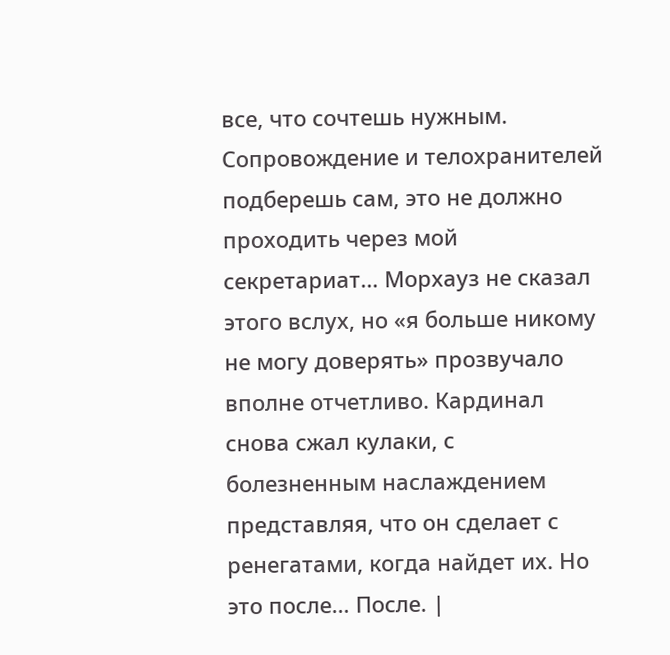все, что сочтешь нужным. Сопровождение и телохранителей подберешь сам, это не должно проходить через мой секретариат… Морхауз не сказал этого вслух, но «я больше никому не могу доверять» прозвучало вполне отчетливо. Кардинал снова сжал кулаки, с болезненным наслаждением представляя, что он сделает с ренегатами, когда найдет их. Но это после… После. |